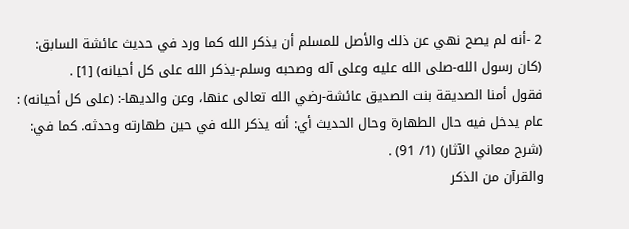2 -أنه لم يصح نهي عن ذلك والأصل للمسلم أن يذكر الله كما ورد في حديث عائشة السابق: (كان رسول الله-صلى الله عليه وعلى آله وصحبه وسلم-يذكر الله على كل أحيانه) [1] .
فقول أمنا الصديقة بنت الصديق عائشة-رضي الله تعالى عنها، وعن والديها-: (على كل أحيانه) : عام يدخل فيه حال الطهارة وحال الحديث أي: أنه يذكر الله في حين طهارته وحدثه. كما في: (شرح معاني الآثار) (1/ 91) .
والقرآن من الذكر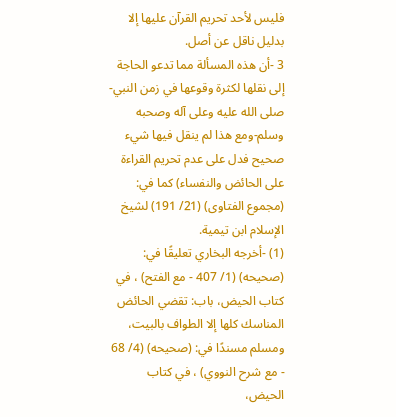فليس لأحد تحريم القرآن عليها إلا بدليل ناقل عن أصل.
3 -أن هذه المسألة مما تدعو الحاجة إلى نقلها لكثرة وقوعها في زمن النبي-صلى الله عليه وعلى آله وصحبه وسلم-ومع هذا لم ينقل فيها شيء صحيح فدل على عدم تحريم القراءة على الحائض والنفساء) كما في: (مجموع الفتاوى) (21/ 191) لشيخ الإسلام ابن تيمية.
(1) -أخرجه البخاري تعليقًا في: (صحيحه) (1/ 407 - مع الفتح) ، في كتاب الحيض، باب: تقضي الحائض المناسك كلها إلا الطواف بالبيت، ومسلم مسندًا في: (صحيحه) (4/ 68 - مع شرح النووي) ، في كتاب الحيض،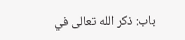باب: ذكر الله تعالى في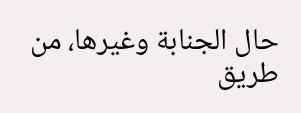حال الجنابة وغيرها، من طريق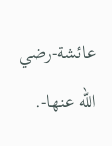عائشة-رضي الله عنها-.